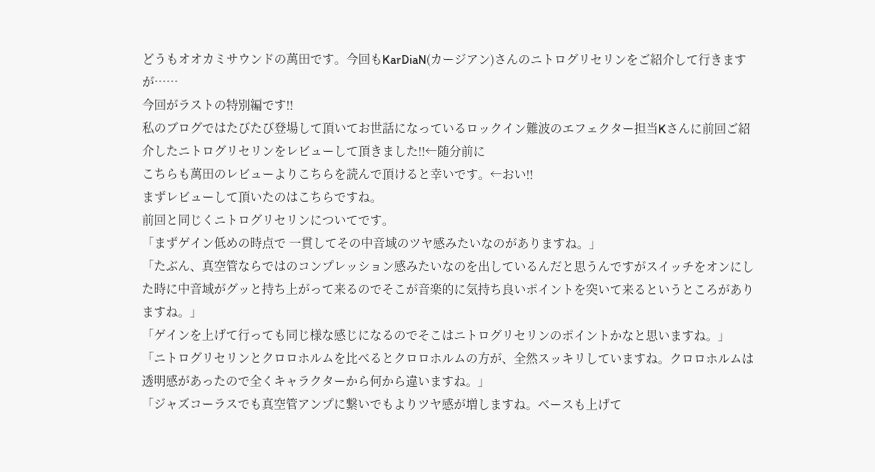どうもオオカミサウンドの萬田です。今回もKarDiaN(カージアン)さんのニトログリセリンをご紹介して行きますが……
今回がラストの特別編です‼
私のブログではたびたび登場して頂いてお世話になっているロックイン難波のエフェクター担当Kさんに前回ご紹介したニトログリセリンをレビューして頂きました‼←随分前に
こちらも萬田のレビューよりこちらを読んで頂けると幸いです。←おい‼
まずレビューして頂いたのはこちらですね。
前回と同じくニトログリセリンについてです。
「まずゲイン低めの時点で 一貫してその中音域のツヤ感みたいなのがありますね。」
「たぶん、真空管ならではのコンプレッション感みたいなのを出しているんだと思うんですがスイッチをオンにした時に中音域がグッと持ち上がって来るのでそこが音楽的に気持ち良いポイントを突いて来るというところがありますね。」
「ゲインを上げて行っても同じ様な感じになるのでそこはニトログリセリンのポイントかなと思いますね。」
「ニトログリセリンとクロロホルムを比べるとクロロホルムの方が、全然スッキリしていますね。クロロホルムは透明感があったので全くキャラクターから何から違いますね。」
「ジャズコーラスでも真空管アンプに繋いでもよりツヤ感が増しますね。ベースも上げて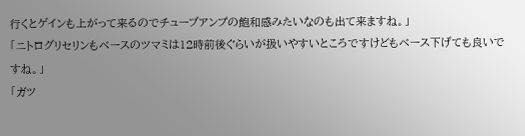行くとゲインも上がって来るのでチューブアンプの飽和感みたいなのも出て来ますね。」
「ニトログリセリンもベースのツマミは12時前後ぐらいが扱いやすいところですけどもベース下げても良いですね。」
「ガツ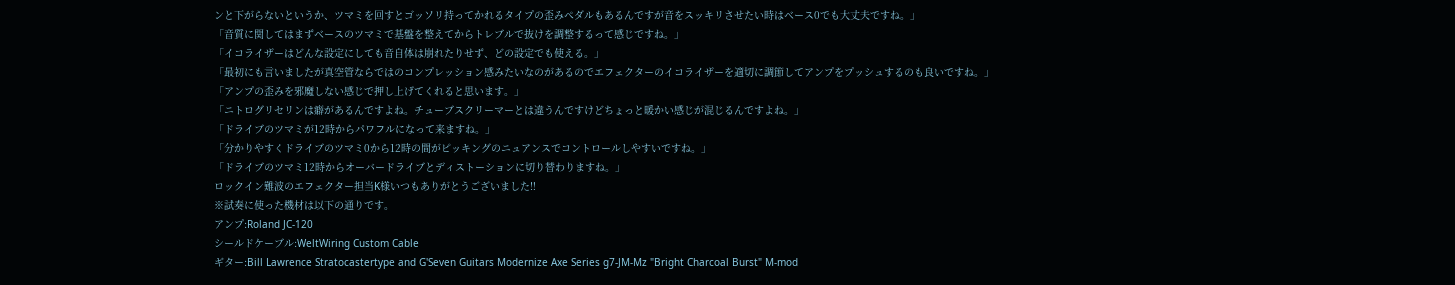ンと下がらないというか、ツマミを回すとゴッソリ持ってかれるタイプの歪みペダルもあるんですが音をスッキリさせたい時はベース0でも大丈夫ですね。」
「音質に関してはまずベースのツマミで基盤を整えてからトレブルで抜けを調整するって感じですね。」
「イコライザーはどんな設定にしても音自体は崩れたりせず、どの設定でも使える。」
「最初にも言いましたが真空管ならではのコンプレッション感みたいなのがあるのでエフェクターのイコライザーを適切に調節してアンプをプッシュするのも良いですね。」
「アンプの歪みを邪魔しない感じで押し上げてくれると思います。」
「ニトログリセリンは癖があるんですよね。チューブスクリーマーとは違うんですけどちょっと暖かい感じが混じるんですよね。」
「ドライブのツマミが12時からパワフルになって来ますね。」
「分かりやすくドライブのツマミ0から12時の間がピッキングのニュアンスでコントロールしやすいですね。」
「ドライブのツマミ12時からオーバードライブとディストーションに切り替わりますね。」
ロックイン難波のエフェクター担当K様いつもありがとうございました‼
※試奏に使った機材は以下の通りです。
アンプ:Roland JC-120
シールドケーブル:WeltWiring Custom Cable
ギター:Bill Lawrence Stratocastertype and G'Seven Guitars Modernize Axe Series g7-JM-Mz "Bright Charcoal Burst" M-mod